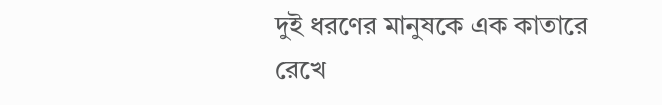দুই ধরণের মানুষকে এক কাতারে রেখে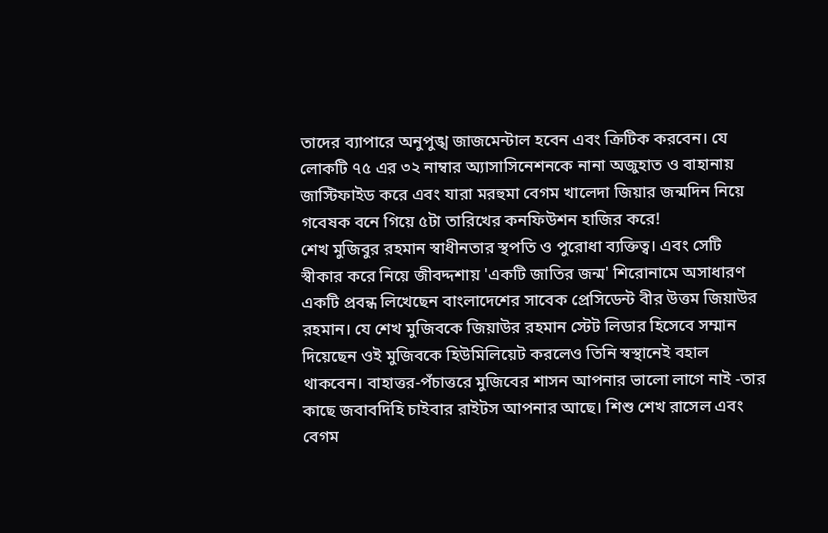তাদের ব্যাপারে অনুপুঙ্খ জাজমেন্টাল হবেন এবং ক্রিটিক করবেন। যে লোকটি ৭৫ এর ৩২ নাম্বার অ্যাসাসিনেশনকে নানা অজুহাত ও বাহানায় জাস্টিফাইড করে এবং যারা মরহুমা বেগম খালেদা জিয়ার জন্মদিন নিয়ে গবেষক বনে গিয়ে ৫টা তারিখের কনফিউশন হাজির করে!
শেখ মুজিবুর রহমান স্বাধীনতার স্থপতি ও পুরোধা ব্যক্তিত্ব। এবং সেটি স্বীকার করে নিয়ে জীবদ্দশায় 'একটি জাতির জন্ম' শিরোনামে অসাধারণ একটি প্রবন্ধ লিখেছেন বাংলাদেশের সাবেক প্রেসিডেন্ট বীর উত্তম জিয়াউর রহমান। যে শেখ মুজিবকে জিয়াউর রহমান স্টেট লিডার হিসেবে সম্মান দিয়েছেন ওই মুজিবকে হিউমিলিয়েট করলেও তিনি স্বস্থানেই বহাল থাকবেন। বাহাত্তর-পঁচাত্তরে মুজিবের শাসন আপনার ভালো লাগে নাই -তার কাছে জবাবদিহি চাইবার রাইটস আপনার আছে। শিশু শেখ রাসেল এবং বেগম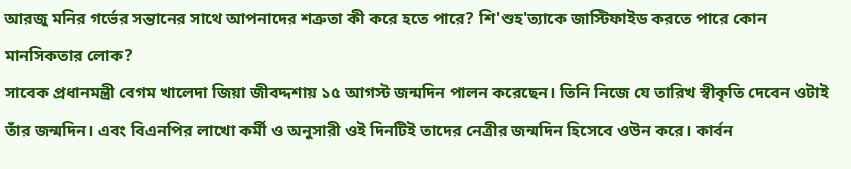আরজু মনির গর্ভের সন্তানের সাথে আপনাদের শত্রুতা কী করে হতে পারে? শি'শুহ'ত্যাকে জাস্টিফাইড করতে পারে কোন মানসিকতার লোক?
সাবেক প্রধানমন্ত্রী বেগম খালেদা জিয়া জীবদ্দশায় ১৫ আগস্ট জন্মদিন পালন করেছেন। তিনি নিজে যে তারিখ স্বীকৃতি দেবেন ওটাই তাঁর জন্মদিন। এবং বিএনপির লাখো কর্মী ও অনুসারী ওই দিনটিই তাদের নেত্রীর জন্মদিন হিসেবে ওউন করে। কার্বন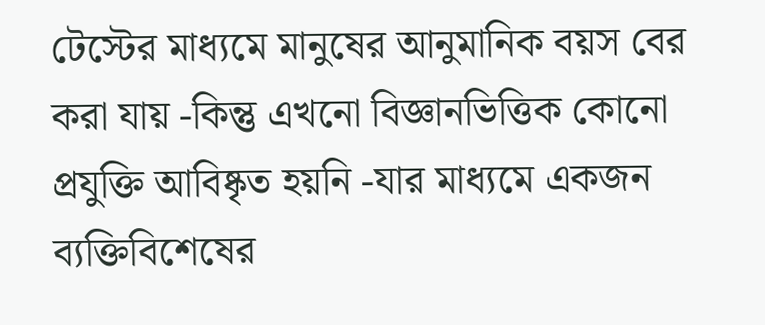টেস্টের মাধ্যমে মানুষের আনুমানিক বয়স বের করা যায় -কিন্তু এখনো বিজ্ঞানভিত্তিক কোনো প্রযুক্তি আবিষ্কৃত হয়নি -যার মাধ্যমে একজন ব্যক্তিবিশেষের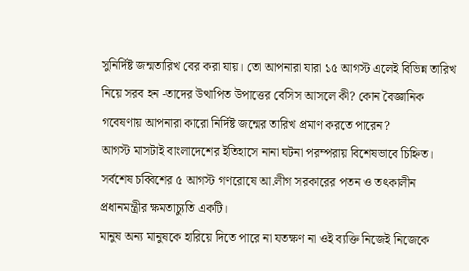সুনির্দিষ্ট জন্মতারিখ বের করা যায়। তো আপনারা যারা ১৫ আগস্ট এলেই বিভিন্ন তারিখ নিয়ে সরব হন -তাদের উত্থাপিত উপাত্তের বেসিস আসলে কী? কোন বৈজ্ঞানিক গবেষণায় আপনারা কারো নির্দিষ্ট জন্মের তারিখ প্রমাণ করতে পারেন?
আগস্ট মাসটাই বাংলাদেশের ইতিহাসে নানা ঘটনা পরম্পরায় বিশেষভাবে চিহ্নিত। সর্বশেষ চব্বিশের ৫ আগস্ট গণরোষে আ.লীগ সরকারের পতন ও তৎকালীন প্রধানমন্ত্রীর ক্ষমতাচ্যুতি একটি।
মানুষ অন্য মানুষকে হারিয়ে দিতে পারে না যতক্ষণ না ওই ব্যক্তি নিজেই নিজেকে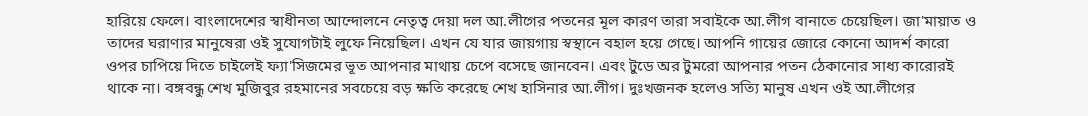হারিয়ে ফেলে। বাংলাদেশের স্বাধীনতা আন্দোলনে নেতৃত্ব দেয়া দল আ.লীগের পতনের মূল কারণ তারা সবাইকে আ.লীগ বানাতে চেয়েছিল। জা'মায়াত ও তাদের ঘরাণার মানুষেরা ওই সুযোগটাই লুফে নিয়েছিল। এখন যে যার জায়গায় স্বস্থানে বহাল হয়ে গেছে। আপনি গায়ের জোরে কোনো আদর্শ কারো ওপর চাপিয়ে দিতে চাইলেই ফ্যা'সিজমের ভূত আপনার মাথায় চেপে বসেছে জানবেন। এবং টুডে অর টুমরো আপনার পতন ঠেকানোর সাধ্য কারোরই থাকে না। বঙ্গবন্ধু শেখ মুজিবুর রহমানের সবচেয়ে বড় ক্ষতি করেছে শেখ হাসিনার আ.লীগ। দুঃখজনক হলেও সত্যি মানুষ এখন ওই আ.লীগের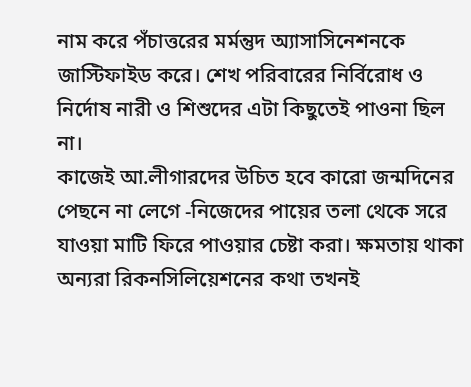নাম করে পঁচাত্তরের মর্মন্তুদ অ্যাসাসিনেশনকে জাস্টিফাইড করে। শেখ পরিবারের নির্বিরোধ ও নির্দোষ নারী ও শিশুদের এটা কিছুতেই পাওনা ছিল না।
কাজেই আ.লীগারদের উচিত হবে কারো জন্মদিনের পেছনে না লেগে -নিজেদের পায়ের তলা থেকে সরে যাওয়া মাটি ফিরে পাওয়ার চেষ্টা করা। ক্ষমতায় থাকা অন্যরা রিকনসিলিয়েশনের কথা তখনই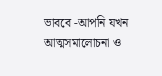ভাববে -আপনি যখন আত্মসমালোচনা ও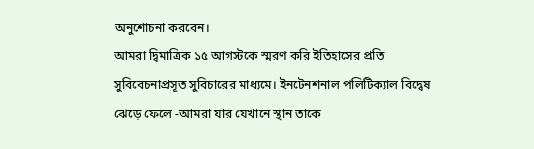অনুশোচনা করবেন।
আমরা দ্বিমাত্রিক ১৫ আগস্টকে স্মরণ করি ইতিহাসের প্রতি সুবিবেচনাপ্রসূত সুবিচারের মাধ্যমে। ইনটেনশনাল পলিটিক্যাল বিদ্বেষ ঝেড়ে ফেলে -আমরা যার যেখানে স্থান তাকে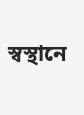স্বস্থানে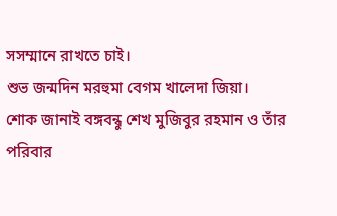সসম্মানে রাখতে চাই।
শুভ জন্মদিন মরহুমা বেগম খালেদা জিয়া।
শোক জানাই বঙ্গবন্ধু শেখ মুজিবুর রহমান ও তাঁর পরিবার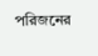পরিজনের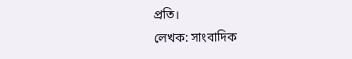প্রতি।
লেখক: সাংবাদিক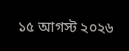১৫ আগস্ট ২০২৬